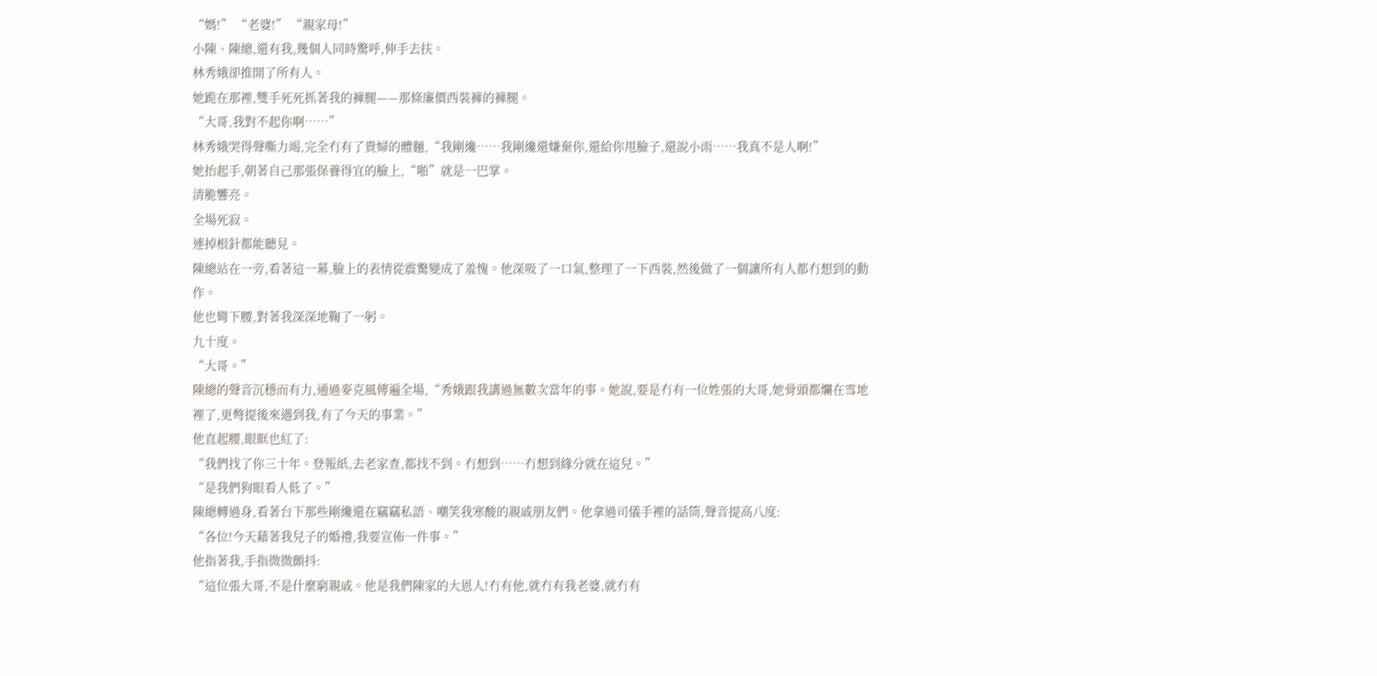“媽!” “老婆!” “親家母!”
小陳、陳總,還有我,幾個人同時驚呼,伸手去扶。
林秀娥卻推開了所有人。
她跪在那裡,雙手死死抓著我的褲腿——那條廉價西裝褲的褲腿。
“大哥,我對不起你啊……”
林秀娥哭得聲嘶力竭,完全冇有了貴婦的體麵,“我剛纔……我剛纔還嫌棄你,還給你甩臉子,還說小雨……我真不是人啊!”
她抬起手,朝著自己那張保養得宜的臉上,“啪”就是一巴掌。
清脆響亮。
全場死寂。
連掉根針都能聽見。
陳總站在一旁,看著這一幕,臉上的表情從震驚變成了羞愧。他深吸了一口氣,整理了一下西裝,然後做了一個讓所有人都冇想到的動作。
他也彎下腰,對著我深深地鞠了一躬。
九十度。
“大哥。”
陳總的聲音沉穩而有力,通過麥克風傳遍全場,“秀娥跟我講過無數次當年的事。她說,要是冇有一位姓張的大哥,她骨頭都爛在雪地裡了,更彆提後來遇到我,有了今天的事業。”
他直起腰,眼眶也紅了:
“我們找了你三十年。登報紙,去老家查,都找不到。冇想到……冇想到緣分就在這兒。”
“是我們狗眼看人低了。”
陳總轉過身,看著台下那些剛纔還在竊竊私語、嘲笑我寒酸的親戚朋友們。他拿過司儀手裡的話筒,聲音提高八度:
“各位!今天藉著我兒子的婚禮,我要宣佈一件事。”
他指著我,手指微微顫抖:
“這位張大哥,不是什麼窮親戚。他是我們陳家的大恩人!冇有他,就冇有我老婆,就冇有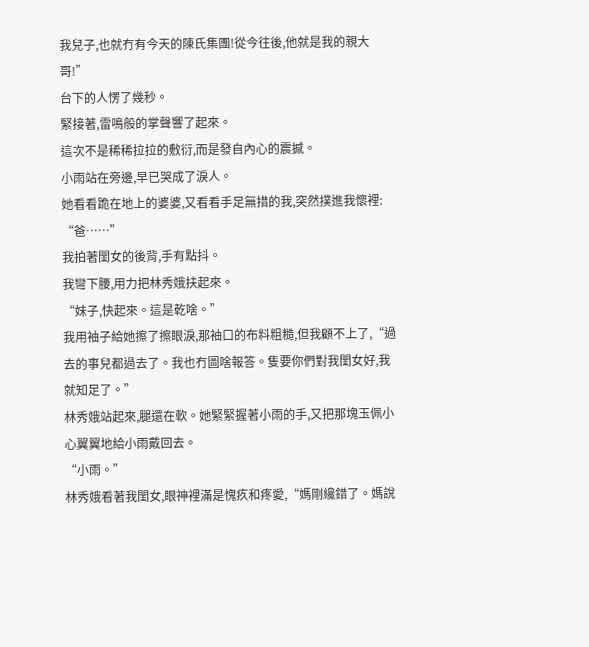我兒子,也就冇有今天的陳氏集團!從今往後,他就是我的親大哥!”
台下的人愣了幾秒。
緊接著,雷鳴般的掌聲響了起來。
這次不是稀稀拉拉的敷衍,而是發自內心的震撼。
小雨站在旁邊,早已哭成了淚人。
她看看跪在地上的婆婆,又看看手足無措的我,突然撲進我懷裡:
“爸……”
我拍著閨女的後背,手有點抖。
我彎下腰,用力把林秀娥扶起來。
“妹子,快起來。這是乾啥。”
我用袖子給她擦了擦眼淚,那袖口的布料粗糙,但我顧不上了,“過去的事兒都過去了。我也冇圖啥報答。隻要你們對我閨女好,我就知足了。”
林秀娥站起來,腿還在軟。她緊緊握著小雨的手,又把那塊玉佩小心翼翼地給小雨戴回去。
“小雨。”
林秀娥看著我閨女,眼神裡滿是愧疚和疼愛,“媽剛纔錯了。媽說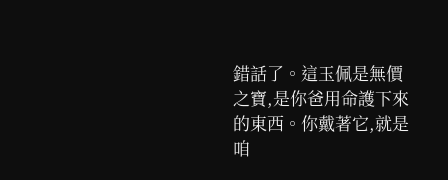錯話了。這玉佩是無價之寶,是你爸用命護下來的東西。你戴著它,就是咱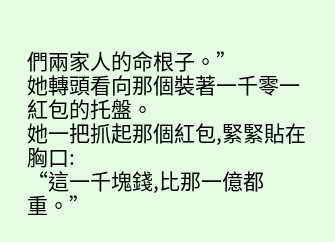們兩家人的命根子。”
她轉頭看向那個裝著一千零一紅包的托盤。
她一把抓起那個紅包,緊緊貼在胸口:
“這一千塊錢,比那一億都重。”